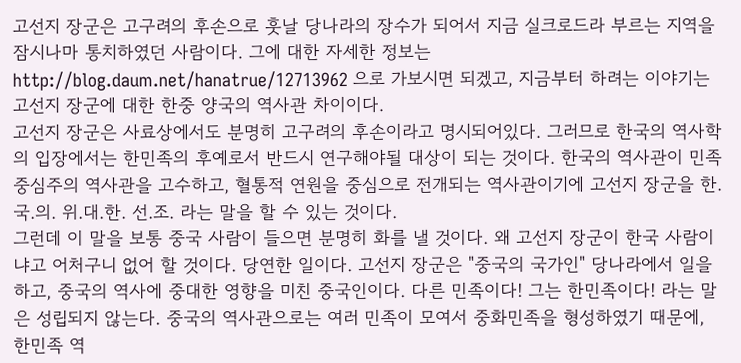고선지 장군은 고구려의 후손으로 훗날 당나라의 장수가 되어서 지금 실크로드라 부르는 지역을 잠시나마 통치하였던 사람이다. 그에 대한 자세한 정보는 http://blog.daum.net/hanatrue/12713962 으로 가보시면 되겠고, 지금부터 하려는 이야기는 고선지 장군에 대한 한중 양국의 역사관 차이이다.
고선지 장군은 사료상에서도 분명히 고구려의 후손이라고 명시되어있다. 그러므로 한국의 역사학의 입장에서는 한민족의 후예로서 반드시 연구해야될 대상이 되는 것이다. 한국의 역사관이 민족중심주의 역사관을 고수하고, 혈통적 연원을 중심으로 전개되는 역사관이기에 고선지 장군을 한.국.의. 위.대.한. 선.조. 라는 말을 할 수 있는 것이다.
그런데 이 말을 보통 중국 사람이 들으면 분명히 화를 낼 것이다. 왜 고선지 장군이 한국 사람이냐고 어처구니 없어 할 것이다. 당연한 일이다. 고선지 장군은 "중국의 국가인" 당나라에서 일을 하고, 중국의 역사에 중대한 영향을 미친 중국인이다. 다른 민족이다! 그는 한민족이다! 라는 말은 성립되지 않는다. 중국의 역사관으로는 여러 민족이 모여서 중화민족을 형성하였기 때문에, 한민족 역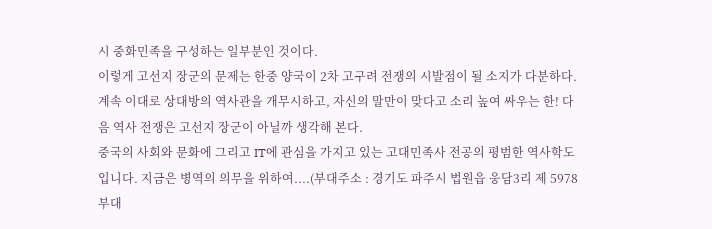시 중화민족을 구성하는 일부분인 것이다.
이렇게 고선지 장군의 문제는 한중 양국이 2차 고구려 전쟁의 시발점이 될 소지가 다분하다. 계속 이대로 상대방의 역사관을 개무시하고, 자신의 말만이 맞다고 소리 높여 싸우는 한! 다음 역사 전쟁은 고선지 장군이 아닐까 생각해 본다.
중국의 사회와 문화에 그리고 IT에 관심을 가지고 있는 고대민족사 전공의 평범한 역사학도입니다. 지금은 병역의 의무을 위하여....(부대주소 : 경기도 파주시 법원읍 웅담3리 제 5978부대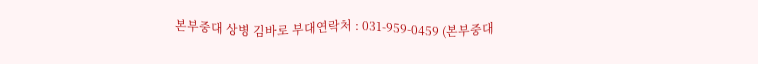본부중대 상병 김바로 부대연락처 : 031-959-0459 (본부중대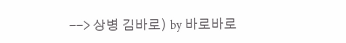--> 상병 김바로) by 바로바로